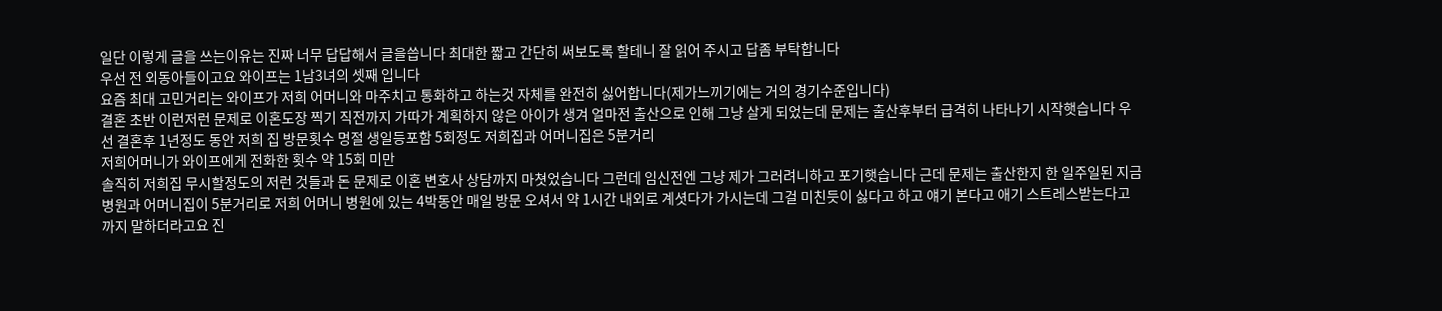일단 이렇게 글을 쓰는이유는 진짜 너무 답답해서 글을씁니다 최대한 짧고 간단히 써보도록 할테니 잘 읽어 주시고 답좀 부탁합니다
우선 전 외동아들이고요 와이프는 1남3녀의 셋째 입니다
요즘 최대 고민거리는 와이프가 저희 어머니와 마주치고 통화하고 하는것 자체를 완전히 싫어합니다(제가느끼기에는 거의 경기수준입니다)
결혼 초반 이런저런 문제로 이혼도장 찍기 직전까지 가따가 계획하지 않은 아이가 생겨 얼마전 출산으로 인해 그냥 살게 되었는데 문제는 출산후부터 급격히 나타나기 시작햇습니다 우선 결혼후 1년정도 동안 저희 집 방문횟수 명절 생일등포함 5회정도 저희집과 어머니집은 5분거리
저희어머니가 와이프에게 전화한 횟수 약 15회 미만
솔직히 저희집 무시할정도의 저런 것들과 돈 문제로 이혼 변호사 상담까지 마쳣었습니다 그런데 임신전엔 그냥 제가 그러려니하고 포기햇습니다 근데 문제는 출산한지 한 일주일된 지금 병원과 어머니집이 5분거리로 저희 어머니 병원에 있는 4박동안 매일 방문 오셔서 약 1시간 내외로 계셧다가 가시는데 그걸 미친듯이 싫다고 하고 얘기 본다고 애기 스트레스받는다고까지 말하더라고요 진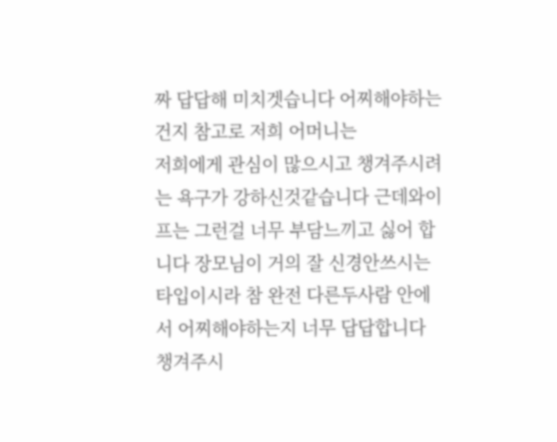짜 답답해 미치겟습니다 어찌해야하는건지 참고로 저희 어머니는
저희에게 관심이 많으시고 챙겨주시려는 욕구가 강하신것같습니다 근데와이프는 그런걸 너무 부담느끼고 싫어 합니다 장모님이 거의 잘 신경안쓰시는타입이시라 참 완전 다른두사람 안에서 어찌해야하는지 너무 답답합니다
챙겨주시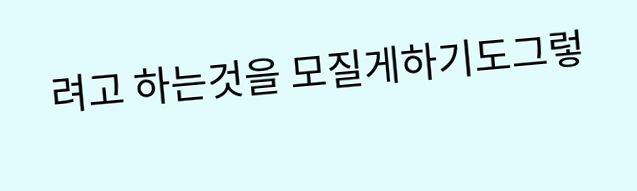려고 하는것을 모질게하기도그렇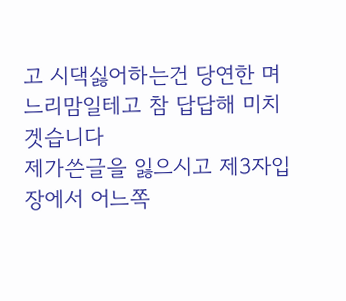고 시댁싫어하는건 당연한 며느리맘일테고 참 답답해 미치겟습니다
제가쓴글을 잃으시고 제3자입장에서 어느쪽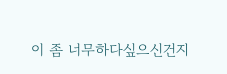이 좀 너무하다싶으신건지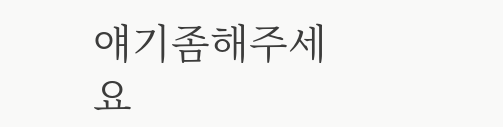얘기좀해주세요